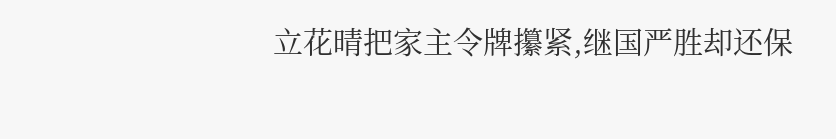立花晴把家主令牌攥紧,继国严胜却还保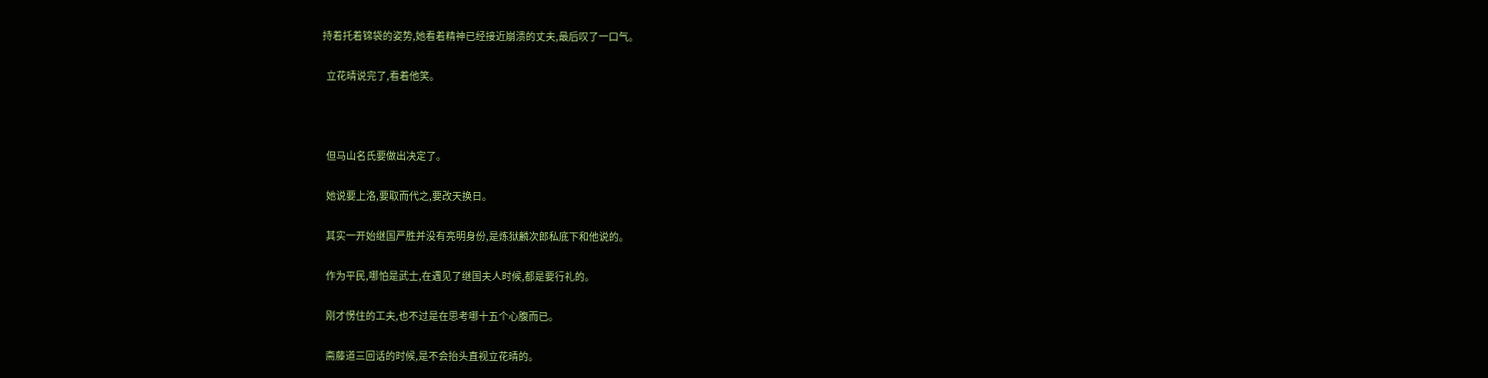持着托着锦袋的姿势,她看着精神已经接近崩溃的丈夫,最后叹了一口气。

  立花晴说完了,看着他笑。



  但马山名氏要做出决定了。

  她说要上洛,要取而代之,要改天换日。

  其实一开始继国严胜并没有亮明身份,是炼狱麟次郎私底下和他说的。

  作为平民,哪怕是武士,在遇见了继国夫人时候,都是要行礼的。

  刚才愣住的工夫,也不过是在思考哪十五个心腹而已。

  斋藤道三回话的时候,是不会抬头直视立花晴的。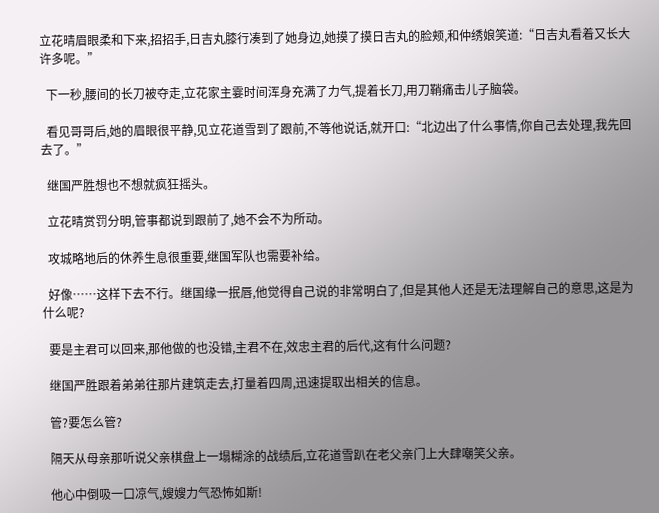立花晴眉眼柔和下来,招招手,日吉丸膝行凑到了她身边,她摸了摸日吉丸的脸颊,和仲绣娘笑道:“日吉丸看着又长大许多呢。”

  下一秒,腰间的长刀被夺走,立花家主霎时间浑身充满了力气,提着长刀,用刀鞘痛击儿子脑袋。

  看见哥哥后,她的眉眼很平静,见立花道雪到了跟前,不等他说话,就开口:“北边出了什么事情,你自己去处理,我先回去了。”

  继国严胜想也不想就疯狂摇头。

  立花晴赏罚分明,管事都说到跟前了,她不会不为所动。

  攻城略地后的休养生息很重要,继国军队也需要补给。

  好像……这样下去不行。继国缘一抿唇,他觉得自己说的非常明白了,但是其他人还是无法理解自己的意思,这是为什么呢?

  要是主君可以回来,那他做的也没错,主君不在,效忠主君的后代,这有什么问题?

  继国严胜跟着弟弟往那片建筑走去,打量着四周,迅速提取出相关的信息。

  管?要怎么管?

  隔天从母亲那听说父亲棋盘上一塌糊涂的战绩后,立花道雪趴在老父亲门上大肆嘲笑父亲。

  他心中倒吸一口凉气,嫂嫂力气恐怖如斯!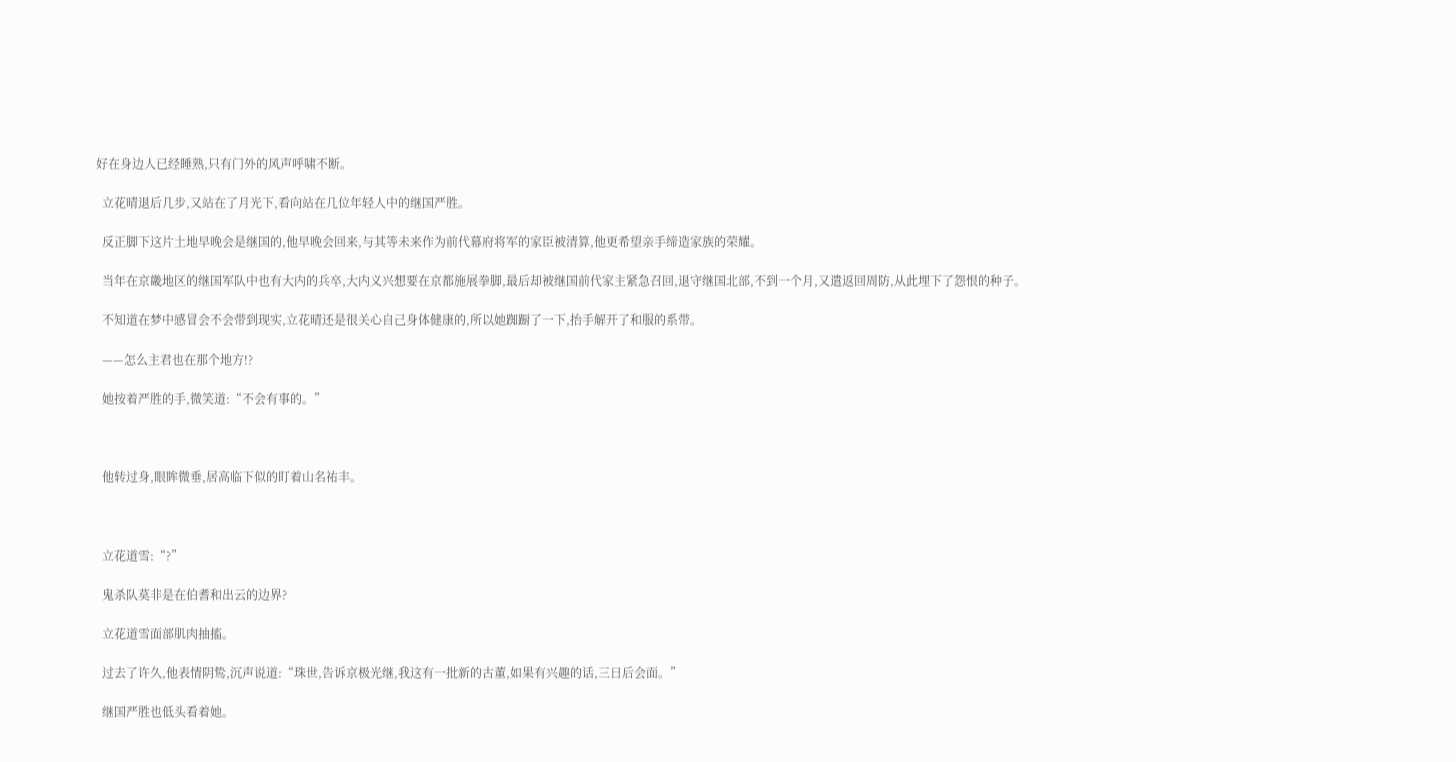好在身边人已经睡熟,只有门外的风声呼啸不断。

  立花晴退后几步,又站在了月光下,看向站在几位年轻人中的继国严胜。

  反正脚下这片土地早晚会是继国的,他早晚会回来,与其等未来作为前代幕府将军的家臣被清算,他更希望亲手缔造家族的荣耀。

  当年在京畿地区的继国军队中也有大内的兵卒,大内义兴想要在京都施展拳脚,最后却被继国前代家主紧急召回,退守继国北部,不到一个月,又遣返回周防,从此埋下了怨恨的种子。

  不知道在梦中感冒会不会带到现实,立花晴还是很关心自己身体健康的,所以她踟蹰了一下,抬手解开了和服的系带。

  ——怎么主君也在那个地方!?

  她按着严胜的手,微笑道:“不会有事的。”



  他转过身,眼眸微垂,居高临下似的盯着山名祐丰。



  立花道雪:“?”

  鬼杀队莫非是在伯耆和出云的边界?

  立花道雪面部肌肉抽搐。

  过去了许久,他表情阴鸷,沉声说道:“珠世,告诉京极光继,我这有一批新的古董,如果有兴趣的话,三日后会面。”

  继国严胜也低头看着她。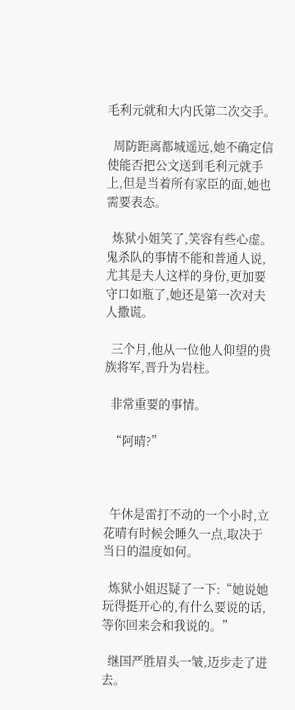毛利元就和大内氏第二次交手。

  周防距离都城遥远,她不确定信使能否把公文送到毛利元就手上,但是当着所有家臣的面,她也需要表态。

  炼狱小姐笑了,笑容有些心虚。鬼杀队的事情不能和普通人说,尤其是夫人这样的身份,更加要守口如瓶了,她还是第一次对夫人撒谎。

  三个月,他从一位他人仰望的贵族将军,晋升为岩柱。

  非常重要的事情。

  “阿晴?”



  午休是雷打不动的一个小时,立花晴有时候会睡久一点,取决于当日的温度如何。

  炼狱小姐迟疑了一下:“她说她玩得挺开心的,有什么要说的话,等你回来会和我说的。”

  继国严胜眉头一皱,迈步走了进去。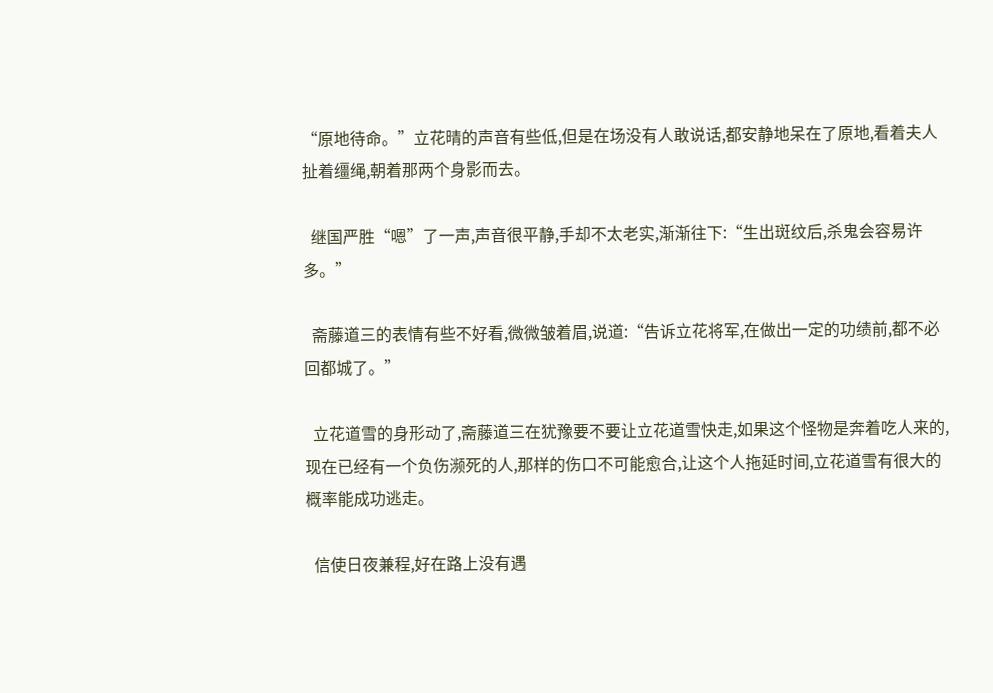“原地待命。”立花晴的声音有些低,但是在场没有人敢说话,都安静地呆在了原地,看着夫人扯着缰绳,朝着那两个身影而去。

  继国严胜“嗯”了一声,声音很平静,手却不太老实,渐渐往下:“生出斑纹后,杀鬼会容易许多。”

  斋藤道三的表情有些不好看,微微皱着眉,说道:“告诉立花将军,在做出一定的功绩前,都不必回都城了。”

  立花道雪的身形动了,斋藤道三在犹豫要不要让立花道雪快走,如果这个怪物是奔着吃人来的,现在已经有一个负伤濒死的人,那样的伤口不可能愈合,让这个人拖延时间,立花道雪有很大的概率能成功逃走。

  信使日夜兼程,好在路上没有遇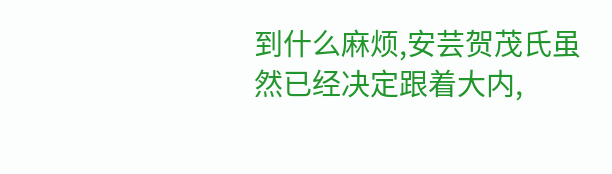到什么麻烦,安芸贺茂氏虽然已经决定跟着大内,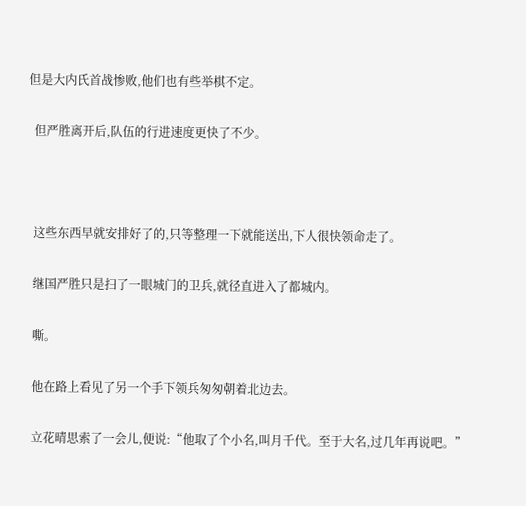但是大内氏首战惨败,他们也有些举棋不定。

  但严胜离开后,队伍的行进速度更快了不少。



  这些东西早就安排好了的,只等整理一下就能送出,下人很快领命走了。

  继国严胜只是扫了一眼城门的卫兵,就径直进入了都城内。

  嘶。

  他在路上看见了另一个手下领兵匆匆朝着北边去。

  立花晴思索了一会儿,便说:“他取了个小名,叫月千代。至于大名,过几年再说吧。”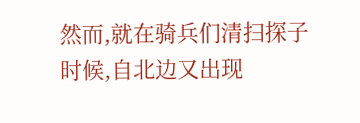然而,就在骑兵们清扫探子时候,自北边又出现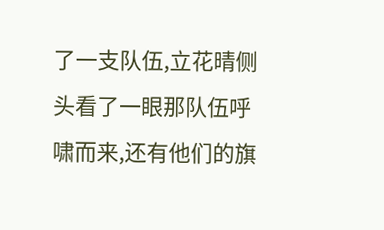了一支队伍,立花晴侧头看了一眼那队伍呼啸而来,还有他们的旗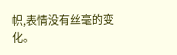帜,表情没有丝毫的变化。